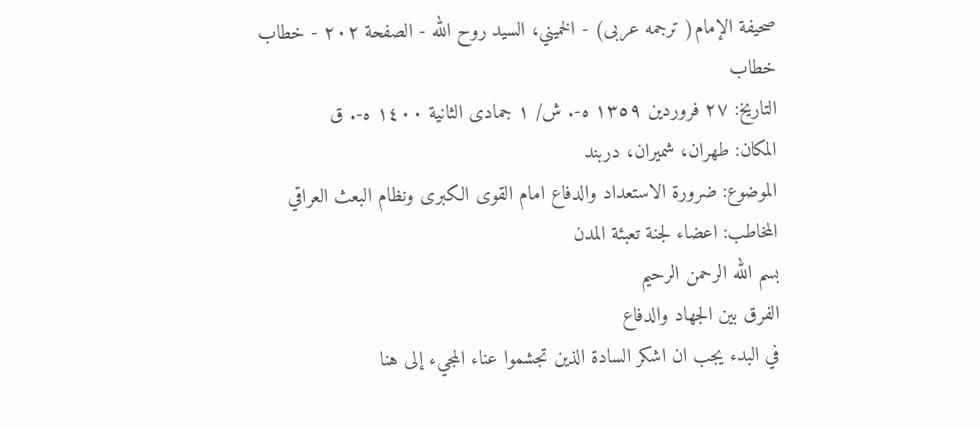صحيفة الإمام( ترجمه عربى) - الخميني، السيد روح الله - الصفحة ٢٠٢ - خطاب
خطاب
التاريخ: ٢٧ فروردين ١٣٥٩ ه-. ش/ ١ جمادى الثانية ١٤٠٠ ه-. ق
المكان: طهران، شميران، دربند
الموضوع: ضرورة الاستعداد والدفاع امام القوى الكبرى ونظام البعث العراقي
المخاطب: اعضاء لجنة تعبئة المدن
بسم الله الرحمن الرحيم
الفرق بين الجهاد والدفاع
في البدء يجب ان اشكر السادة الذين تجشموا عناء المجيء إلى هنا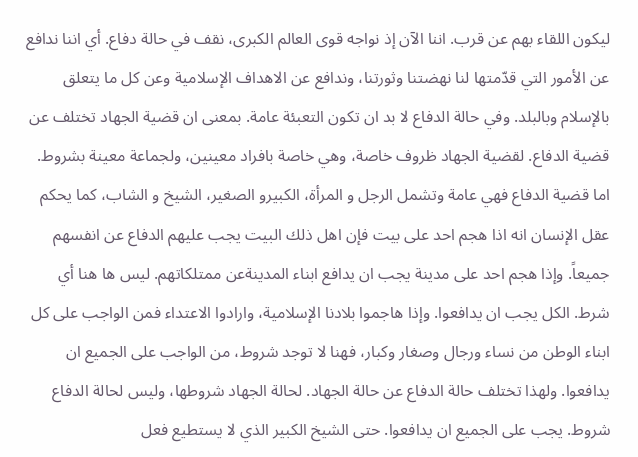ليكون اللقاء بهم عن قرب. اننا الآن إذ نواجه قوى العالم الكبرى، نقف في حالة دفاع. أي اننا ندافع عن الأمور التي قدّمتها لنا نهضتنا وثورتنا، وندافع عن الاهداف الإسلامية وعن كل ما يتعلق بالإسلام وبالبلد. وفي حالة الدفاع لا بد ان تكون التعبئة عامة. بمعنى ان قضية الجهاد تختلف عن قضية الدفاع. لقضية الجهاد ظروف خاصة، وهي خاصة بافراد معينين، ولجماعة معينة بشروط. اما قضية الدفاع فهي عامة وتشمل الرجل و المرأة، الكبيرو الصغير، الشيخ و الشاب، كما يحكم عقل الإنسان انه اذا هجم احد على بيت فإن اهل ذلك البيت يجب عليهم الدفاع عن انفسهم جميعاً. وإذا هجم احد على مدينة يجب ان يدافع ابناء المدينةعن ممتلكاتهم. ليس ها هنا أي شرط. الكل يجب ان يدافعوا. وإذا هاجموا بلادنا الإسلامية، وارادوا الاعتداء فمن الواجب على كل ابناء الوطن من نساء ورجال وصغار وكبار، فهنا لا توجد شروط، من الواجب على الجميع ان يدافعوا. ولهذا تختلف حالة الدفاع عن حالة الجهاد. لحالة الجهاد شروطها، وليس لحالة الدفاع شروط. يجب على الجميع ان يدافعوا. حتى الشيخ الكبير الذي لا يستطيع فعل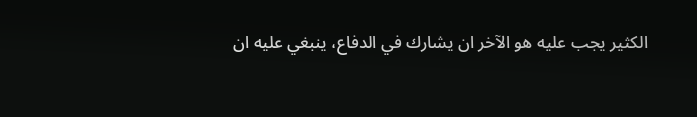الكثير يجب عليه هو الآخر ان يشارك في الدفاع، ينبغي عليه ان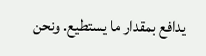يدافع بمقدار ما يستطيع. ونحن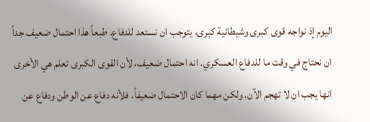اليوم إذ نواجه قوى كبرى وشيطانية كبرى، يتوجب ان نستعد للدفاع. طبعاً هذا احتمال ضعيف جداً ان نحتاج في وقت ما للدفاع العسكري. انه احتمال ضعيف، لأن القوى الكبرى تعلم هي الأخرى انها يجب ان لا تهجم الآن. ولكن مهما كان الاحتمال ضعيفاً، فلأنه دفاع عن الوطن ودفاع عن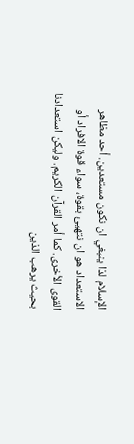الإسلام لذا ينبغي ان نكون مستعدين. أحد مظاهر الاستعداد هو ان نتهيئ بقوة، سواء قوة الافراد أو القوى الأخرى. كما أمر القرآن الكريم. وليكن استعدادنا بحيث يرهب الذين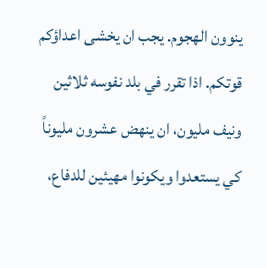ينوون الهجوم. يجب ان يخشى اعداؤكم قوتكم. اذا تقرر في بلد نفوسه ثلاثين ونيف مليون، ان ينهض عشرون مليوناً كي يستعدوا ويكونوا مهيئين للدفاع،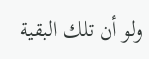ولو أن تلك البقية